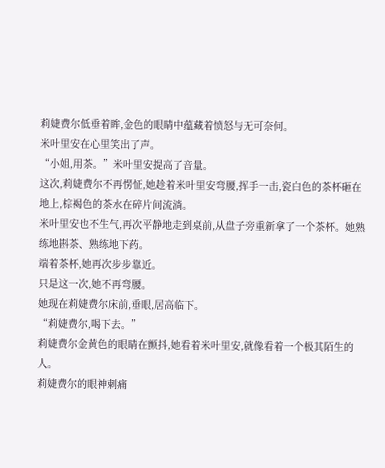莉婕费尔低垂着眸,金色的眼睛中蕴藏着愤怒与无可奈何。
米叶里安在心里笑出了声。
“小姐,用茶。”米叶里安提高了音量。
这次,莉婕费尔不再愣怔,她趁着米叶里安弯腰,挥手一击,瓷白色的茶杯砸在地上,棕褐色的茶水在碎片间流淌。
米叶里安也不生气,再次平静地走到桌前,从盘子旁重新拿了一个茶杯。她熟练地斟茶、熟练地下药。
端着茶杯,她再次步步靠近。
只是这一次,她不再弯腰。
她现在莉婕费尔床前,垂眼,居高临下。
“莉婕费尔,喝下去。”
莉婕费尔金黄色的眼睛在颤抖,她看着米叶里安,就像看着一个极其陌生的人。
莉婕费尔的眼神刺痛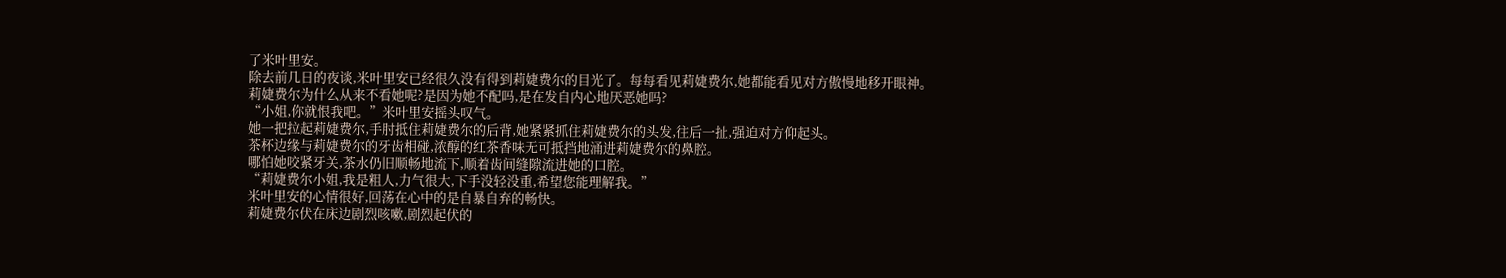了米叶里安。
除去前几日的夜谈,米叶里安已经很久没有得到莉婕费尔的目光了。每每看见莉婕费尔,她都能看见对方傲慢地移开眼神。
莉婕费尔为什么从来不看她呢?是因为她不配吗,是在发自内心地厌恶她吗?
“小姐,你就恨我吧。”米叶里安摇头叹气。
她一把拉起莉婕费尔,手肘抵住莉婕费尔的后背,她紧紧抓住莉婕费尔的头发,往后一扯,强迫对方仰起头。
茶杯边缘与莉婕费尔的牙齿相碰,浓醇的红茶香味无可抵挡地涌进莉婕费尔的鼻腔。
哪怕她咬紧牙关,茶水仍旧顺畅地流下,顺着齿间缝隙流进她的口腔。
“莉婕费尔小姐,我是粗人,力气很大,下手没轻没重,希望您能理解我。”
米叶里安的心情很好,回荡在心中的是自暴自弃的畅快。
莉婕费尔伏在床边剧烈咳嗽,剧烈起伏的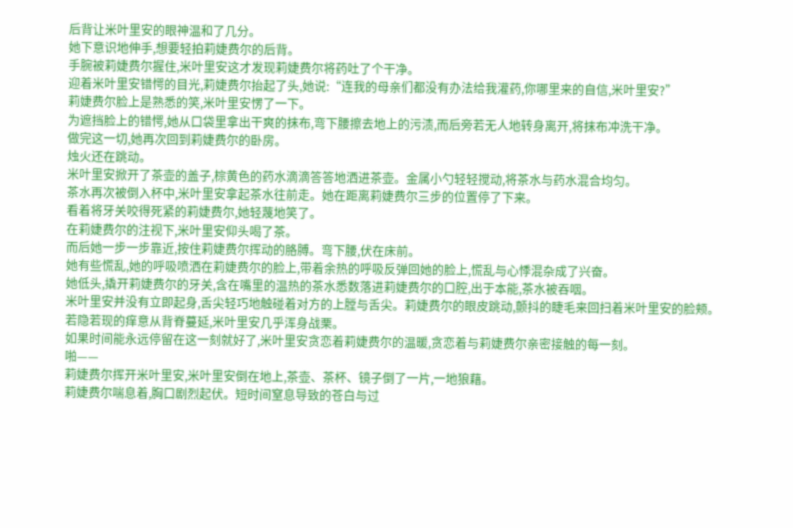后背让米叶里安的眼神温和了几分。
她下意识地伸手,想要轻拍莉婕费尔的后背。
手腕被莉婕费尔握住,米叶里安这才发现莉婕费尔将药吐了个干净。
迎着米叶里安错愕的目光,莉婕费尔抬起了头,她说:“连我的母亲们都没有办法给我灌药,你哪里来的自信,米叶里安?”
莉婕费尔脸上是熟悉的笑,米叶里安愣了一下。
为遮挡脸上的错愕,她从口袋里拿出干爽的抹布,弯下腰擦去地上的污渍,而后旁若无人地转身离开,将抹布冲洗干净。
做完这一切,她再次回到莉婕费尔的卧房。
烛火还在跳动。
米叶里安掀开了茶壶的盖子,棕黄色的药水滴滴答答地洒进茶壶。金属小勺轻轻搅动,将茶水与药水混合均匀。
茶水再次被倒入杯中,米叶里安拿起茶水往前走。她在距离莉婕费尔三步的位置停了下来。
看着将牙关咬得死紧的莉婕费尔,她轻蔑地笑了。
在莉婕费尔的注视下,米叶里安仰头喝了茶。
而后她一步一步靠近,按住莉婕费尔挥动的胳膊。弯下腰,伏在床前。
她有些慌乱,她的呼吸喷洒在莉婕费尔的脸上,带着余热的呼吸反弹回她的脸上,慌乱与心悸混杂成了兴奋。
她低头,撬开莉婕费尔的牙关,含在嘴里的温热的茶水悉数落进莉婕费尔的口腔,出于本能,茶水被吞咽。
米叶里安并没有立即起身,舌尖轻巧地触碰着对方的上膛与舌尖。莉婕费尔的眼皮跳动,颤抖的睫毛来回扫着米叶里安的脸颊。
若隐若现的痒意从背脊蔓延,米叶里安几乎浑身战栗。
如果时间能永远停留在这一刻就好了,米叶里安贪恋着莉婕费尔的温暖,贪恋着与莉婕费尔亲密接触的每一刻。
啪——
莉婕费尔挥开米叶里安,米叶里安倒在地上,茶壶、茶杯、镜子倒了一片,一地狼藉。
莉婕费尔喘息着,胸口剧烈起伏。短时间窒息导致的苍白与过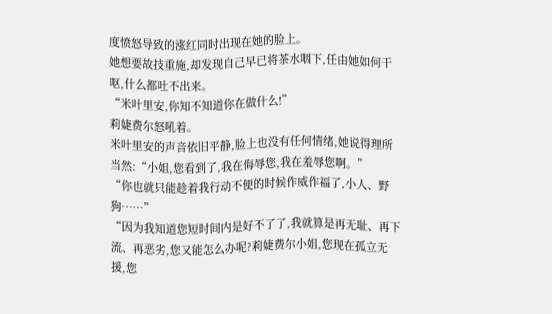度愤怒导致的涨红同时出现在她的脸上。
她想要故技重施,却发现自己早已将茶水咽下,任由她如何干呕,什么都吐不出来。
“米叶里安,你知不知道你在做什么!”
莉婕费尔怒吼着。
米叶里安的声音依旧平静,脸上也没有任何情绪,她说得理所当然:“小姐,您看到了,我在侮辱您,我在羞辱您啊。”
“你也就只能趁着我行动不便的时候作威作福了,小人、野狗……”
“因为我知道您短时间内是好不了了,我就算是再无耻、再下流、再恶劣,您又能怎么办呢?莉婕费尔小姐,您现在孤立无援,您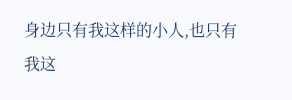身边只有我这样的小人,也只有我这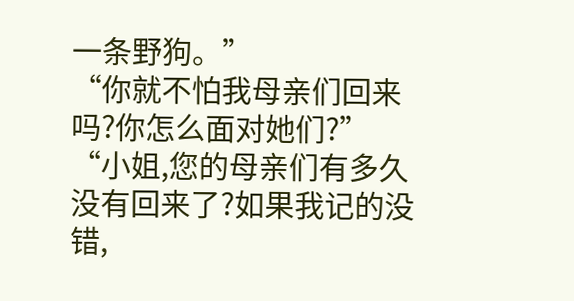一条野狗。”
“你就不怕我母亲们回来吗?你怎么面对她们?”
“小姐,您的母亲们有多久没有回来了?如果我记的没错,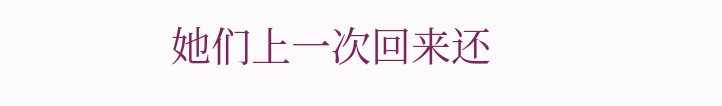她们上一次回来还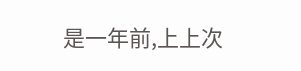是一年前,上上次